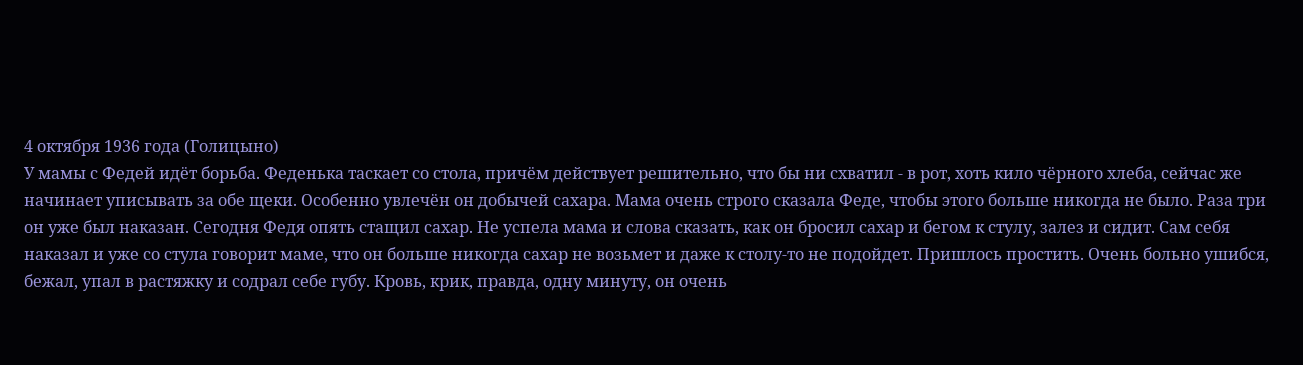4 октября 1936 года (Голицыно)
У мамы с Федей идёт борьба. Феденька таскает со стола, причём действует решительно, что бы ни схватил - в рот, хоть кило чёрного хлеба, сейчас же начинает уписывать за обе щеки. Особенно увлечён он добычей сахара. Мама очень строго сказала Феде, чтобы этого больше никогда не было. Раза три он уже был наказан. Сегодня Федя опять стащил сахар. Не успела мама и слова сказать, как он бросил сахар и бегом к стулу, залез и сидит. Сам себя наказал и уже со стула говорит маме, что он больше никогда сахар не возьмет и даже к столу-то не подойдет. Пришлось простить. Очень больно ушибся, бежал, упал в растяжку и содрал себе губу. Кровь, крик, правда, одну минуту, он очень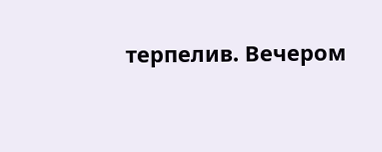терпелив. Вечером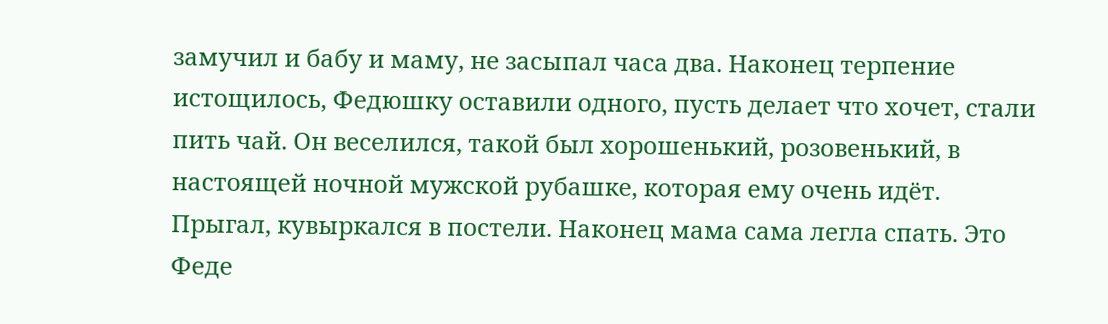замучил и бабу и маму, не засыпал часа два. Наконец терпение истощилось, Федюшку оставили одного, пусть делает что хочет, стали пить чай. Он веселился, такой был хорошенький, розовенький, в настоящей ночной мужской рубашке, которая ему очень идёт. Прыгал, кувыркался в постели. Наконец мама сама легла спать. Это Феде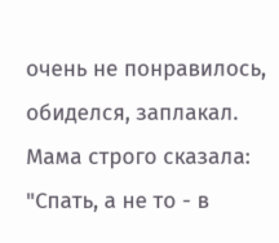очень не понравилось, обиделся, заплакал. Мама строго сказала: "Спать, а не то - в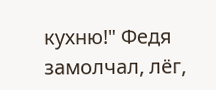кухню!" Федя замолчал, лёг,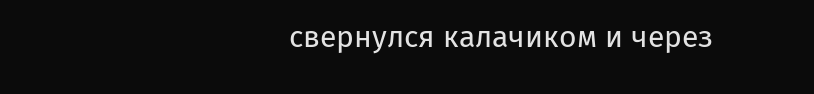свернулся калачиком и через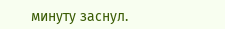минуту заснул.